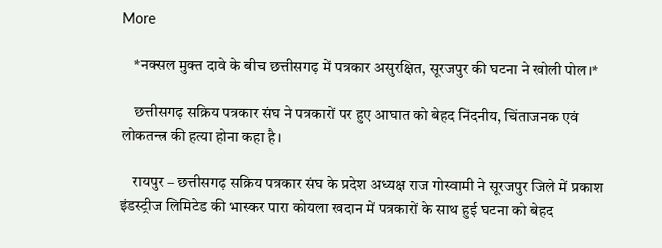More

    *नक्सल मुक्त दावे के बीच छत्तीसगढ़ में पत्रकार असुरक्षित, सूरजपुर की घटना ने खोली पोल।*

    छत्तीसगढ़ सक्रिय पत्रकार संघ ने पत्रकारों पर हुए आघात को बेहद निंदनीय, चिंताजनक एवं लोकतन्त्र की हत्या होना कहा है।

    रायपुर – छत्तीसगढ़ सक्रिय पत्रकार संघ के प्रदेश अध्यक्ष राज गोस्वामी ने सूरजपुर जिले में प्रकाश इंडस्ट्रीज लिमिटेड की भास्कर पारा कोयला खदान में पत्रकारों के साथ हुई घटना को बेहद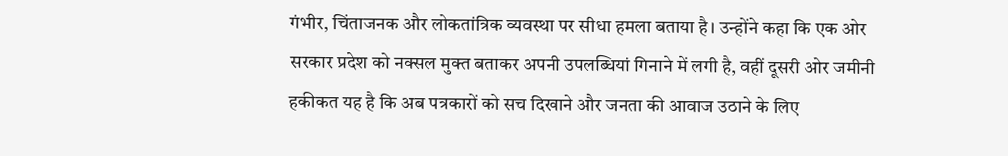गंभीर, चिंताजनक और लोकतांत्रिक व्यवस्था पर सीधा हमला बताया है। उन्होंने कहा कि एक ओर सरकार प्रदेश को नक्सल मुक्त बताकर अपनी उपलब्धियां गिनाने में लगी है, वहीं दूसरी ओर जमीनी हकीकत यह है कि अब पत्रकारों को सच दिखाने और जनता की आवाज उठाने के लिए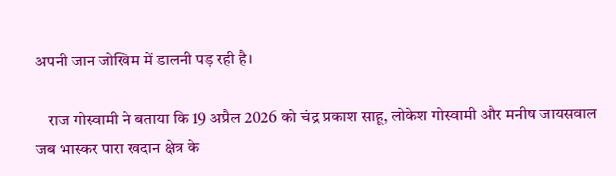अपनी जान जोखिम में डालनी पड़ रही है।

    राज गोस्वामी ने बताया कि 19 अप्रैल 2026 को चंद्र प्रकाश साहू, लोकेश गोस्वामी और मनीष जायसवाल जब भास्कर पारा खदान क्षेत्र के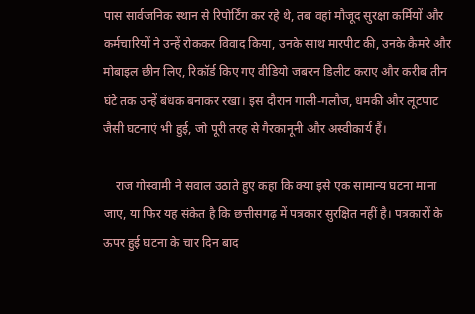पास सार्वजनिक स्थान से रिपोर्टिंग कर रहे थे, तब वहां मौजूद सुरक्षा कर्मियों और कर्मचारियों ने उन्हें रोककर विवाद किया, उनके साथ मारपीट की, उनके कैमरे और मोबाइल छीन लिए, रिकॉर्ड किए गए वीडियो जबरन डिलीट कराए और करीब तीन घंटे तक उन्हें बंधक बनाकर रखा। इस दौरान गाली-गलौज, धमकी और लूटपाट जैसी घटनाएं भी हुई, जो पूरी तरह से गैरकानूनी और अस्वीकार्य हैं।

    राज गोस्वामी ने सवाल उठाते हुए कहा कि क्या इसे एक सामान्य घटना माना जाए, या फिर यह संकेत है कि छत्तीसगढ़ में पत्रकार सुरक्षित नहीं है। पत्रकारों के ऊपर हुई घटना के चार दिन बाद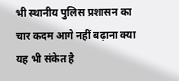भी स्थानीय पुलिस प्रशासन का चार कदम आगे नहीं बढ़ाना क्या यह भी संकेत है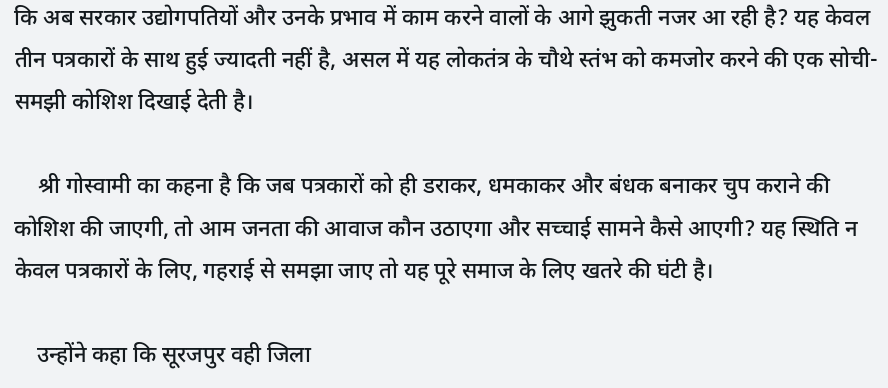कि अब सरकार उद्योगपतियों और उनके प्रभाव में काम करने वालों के आगे झुकती नजर आ रही है? यह केवल तीन पत्रकारों के साथ हुई ज्यादती नहीं है, असल में यह लोकतंत्र के चौथे स्तंभ को कमजोर करने की एक सोची-समझी कोशिश दिखाई देती है।

    श्री गोस्वामी का कहना है कि जब पत्रकारों को ही डराकर, धमकाकर और बंधक बनाकर चुप कराने की कोशिश की जाएगी, तो आम जनता की आवाज कौन उठाएगा और सच्चाई सामने कैसे आएगी? यह स्थिति न केवल पत्रकारों के लिए, गहराई से समझा जाए तो यह पूरे समाज के लिए खतरे की घंटी है।

    उन्होंने कहा कि सूरजपुर वही जिला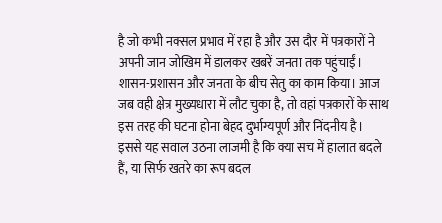है जो कभी नक्सल प्रभाव में रहा है और उस दौर में पत्रकारों ने अपनी जान जोखिम में डालकर खबरें जनता तक पहुंचाईं। शासन-प्रशासन और जनता के बीच सेतु का काम किया। आज जब वही क्षेत्र मुख्यधारा में लौट चुका है, तो वहां पत्रकारों के साथ इस तरह की घटना होना बेहद दुर्भाग्यपूर्ण और निंदनीय है। इससे यह सवाल उठना लाजमी है कि क्या सच में हालात बदले हैं, या सिर्फ खतरे का रूप बदल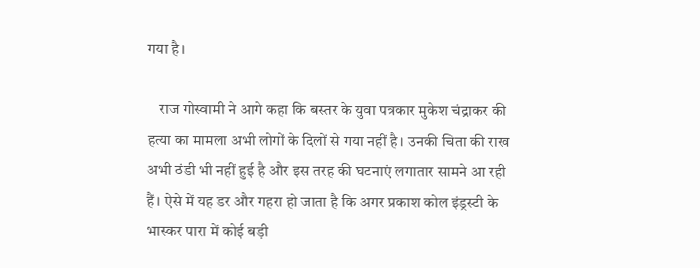गया है।

    राज गोस्वामी ने आगे कहा कि बस्तर के युवा पत्रकार मुकेश चंद्राकर की हत्या का मामला अभी लोगों के दिलों से गया नहीं है। उनकी चिता की राख अभी ठंडी भी नहीं हुई है और इस तरह की घटनाएं लगातार सामने आ रही हैं। ऐसे में यह डर और गहरा हो जाता है कि अगर प्रकाश कोल इंड्रस्टी के भास्कर पारा में कोई बड़ी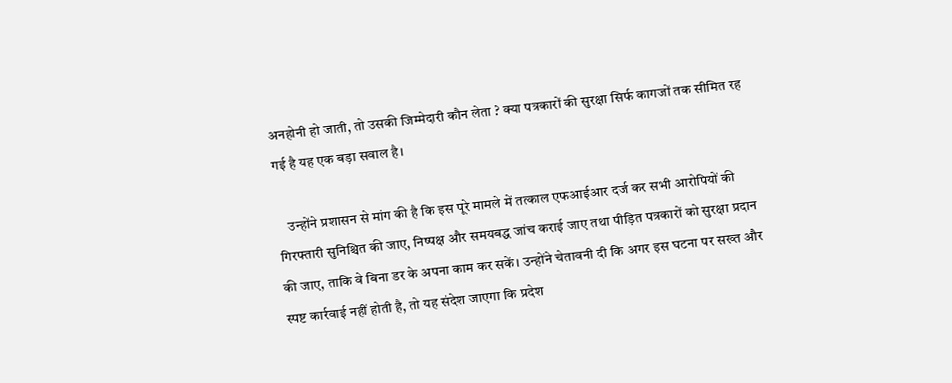अनहोनी हो जाती, तो उसकी जिम्मेदारी कौन लेता ? क्या पत्रकारों की सुरक्षा सिर्फ कागजों तक सीमित रह गई है यह एक बड़ा सवाल है।

    उन्होंने प्रशासन से मांग की है कि इस पूरे मामले में तत्काल एफआईआर दर्ज कर सभी आरोपियों की गिरफ्तारी सुनिश्चित की जाए, निष्पक्ष और समयबद्ध जांच कराई जाए तथा पीड़ित पत्रकारों को सुरक्षा प्रदान की जाए, ताकि वे बिना डर के अपना काम कर सकें। उन्होंने चेतावनी दी कि अगर इस घटना पर सख्त और स्पष्ट कार्रवाई नहीं होती है, तो यह संदेश जाएगा कि प्रदेश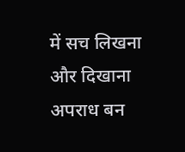में सच लिखना और दिखाना अपराध बन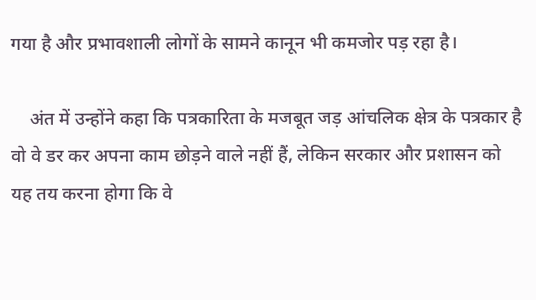गया है और प्रभावशाली लोगों के सामने कानून भी कमजोर पड़ रहा है।

    अंत में उन्होंने कहा कि पत्रकारिता के मजबूत जड़ आंचलिक क्षेत्र के पत्रकार है वो वे डर कर अपना काम छोड़ने वाले नहीं हैं, लेकिन सरकार और प्रशासन को यह तय करना होगा कि वे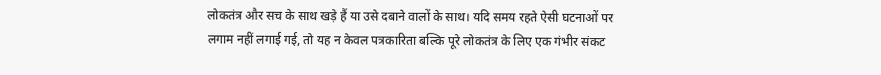लोकतंत्र और सच के साथ खड़े हैं या उसे दबाने वालों के साथ। यदि समय रहते ऐसी घटनाओं पर लगाम नहीं लगाई गई, तो यह न केवल पत्रकारिता बल्कि पूरे लोकतंत्र के लिए एक गंभीर संकट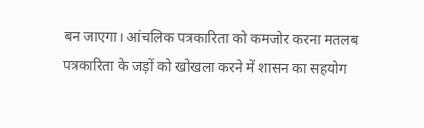बन जाएगा। आंचलिक पत्रकारिता को कमजोर करना मतलब पत्रकारिता के जड़ों को खोखला करने में शासन का सहयोग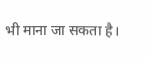भी माना जा सकता है।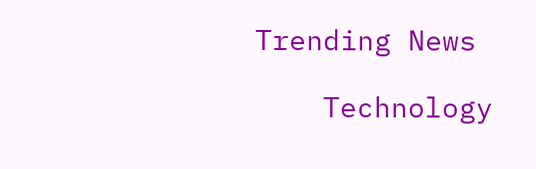Trending News

    Technology